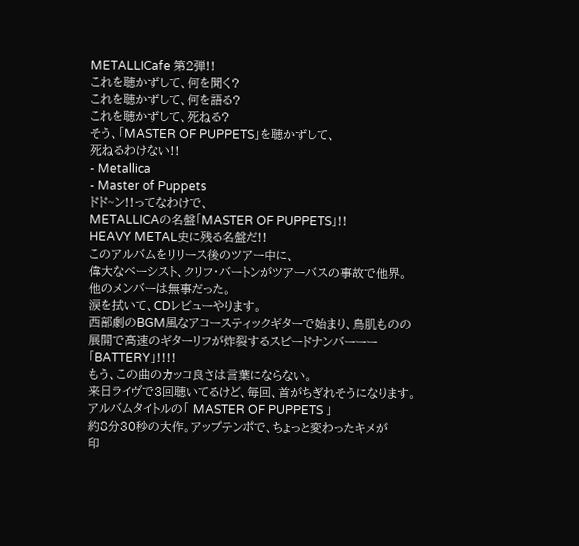METALLICafe 第2弾!!
これを聴かずして、何を聞く?
これを聴かずして、何を語る?
これを聴かずして、死ねる?
そう、「MASTER OF PUPPETS」を聴かずして、
死ねるわけない!!
- Metallica
- Master of Puppets
ドド~ン!!ってなわけで、
METALLICAの名盤「MASTER OF PUPPETS」!!
HEAVY METAL史に残る名盤だ!!
このアルバムをリリース後のツアー中に、
偉大なベーシスト、クリフ・バートンがツアーバスの事故で他界。
他のメンバーは無事だった。
涙を拭いて、CDレビューやります。
西部劇のBGM風なアコースティックギターで始まり、鳥肌ものの
展開で高速のギターリフが炸裂するスピードナンバーーー
「BATTERY」!!!!
もう、この曲のカッコ良さは言葉にならない。
来日ライヴで3回聴いてるけど、毎回、首がちぎれそうになります。
アルバムタイトルの「 MASTER OF PUPPETS 」
約8分30秒の大作。アップテンポで、ちょっと変わったキメが
印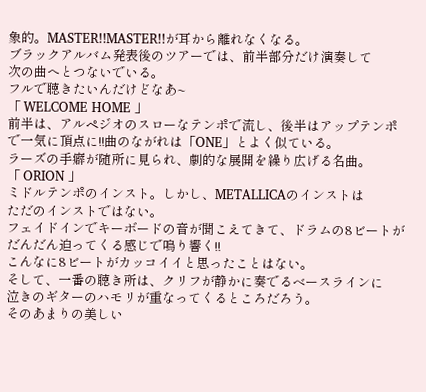象的。MASTER!!MASTER!!が耳から離れなくなる。
ブラックアルバム発表後のツアーでは、前半部分だけ演奏して
次の曲へとつないでいる。
フルで聴きたいんだけどなあ~
「 WELCOME HOME 」
前半は、アルペジオのスローなテンポで流し、後半はアップテンポ
で一気に頂点に!!曲のながれは「ONE」とよく似ている。
ラーズの手癖が随所に見られ、劇的な展開を繰り広げる名曲。
「 ORION 」
ミドルテンポのインスト。しかし、METALLICAのインストは
ただのインストではない。
フェイドインでキーボードの音が聞こえてきて、ドラムの8ビートが
だんだん迫ってくる感じで鳴り響く!!
こんなに8ビートがカッコイイと思ったことはない。
そして、一番の聴き所は、クリフが静かに奏でるベースラインに
泣きのギターのハモリが重なってくるところだろう。
そのあまりの美しい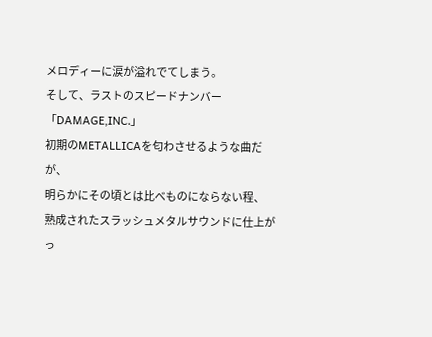メロディーに涙が溢れでてしまう。
そして、ラストのスピードナンバー「DAMAGE,INC.」
初期のMETALLICAを匂わさせるような曲だが、
明らかにその頃とは比べものにならない程、
熟成されたスラッシュメタルサウンドに仕上がっ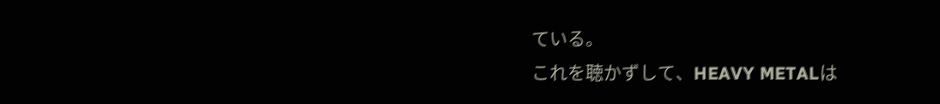ている。
これを聴かずして、HEAVY METALは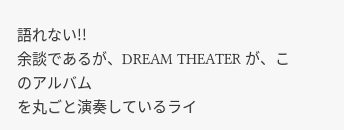語れない!!
余談であるが、DREAM THEATER が、このアルバム
を丸ごと演奏しているライ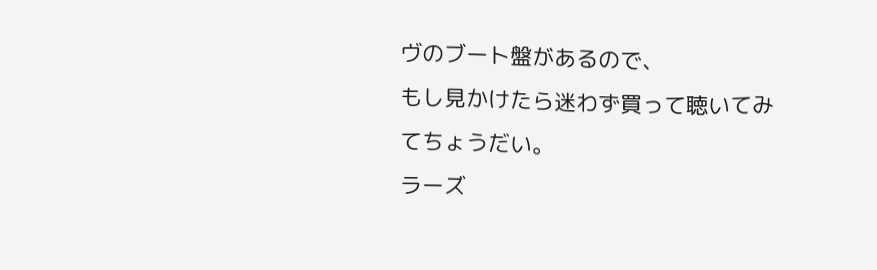ヴのブート盤があるので、
もし見かけたら迷わず買って聴いてみてちょうだい。
ラーズ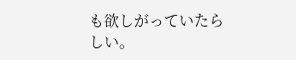も欲しがっていたらしい。